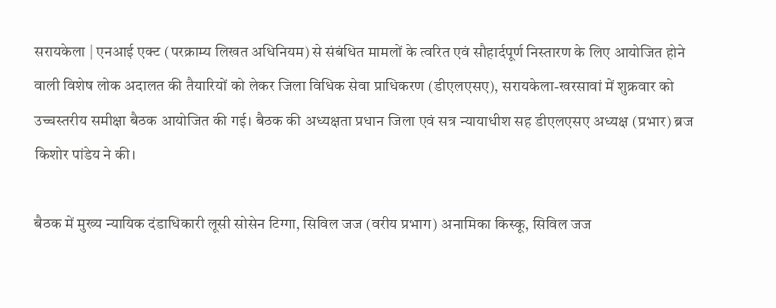सरायकेला | एनआई एक्ट (परक्राम्य लिखत अधिनियम) से संबंधित मामलों के त्वरित एवं सौहार्दपूर्ण निस्तारण के लिए आयोजित होने वाली विशेष लोक अदालत की तैयारियों को लेकर जिला विधिक सेवा प्राधिकरण (डीएलएसए), सरायकेला-खरसावां में शुक्रवार को उच्चस्तरीय समीक्षा बैठक आयोजित की गई। बैठक की अध्यक्षता प्रधान जिला एवं सत्र न्यायाधीश सह डीएलएसए अध्यक्ष (प्रभार) ब्रज किशोर पांडेय ने की।

बैठक में मुख्य न्यायिक दंडाधिकारी लूसी सोसेन टिग्गा, सिविल जज (वरीय प्रभाग) अनामिका किस्कू, सिविल जज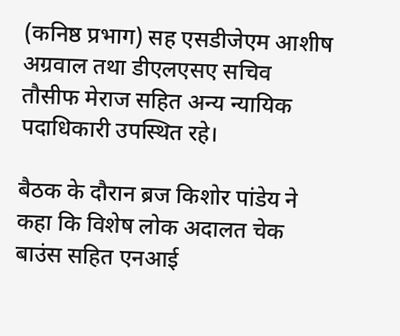(कनिष्ठ प्रभाग) सह एसडीजेएम आशीष अग्रवाल तथा डीएलएसए सचिव तौसीफ मेराज सहित अन्य न्यायिक पदाधिकारी उपस्थित रहे।

बैठक के दौरान ब्रज किशोर पांडेय ने कहा कि विशेष लोक अदालत चेक बाउंस सहित एनआई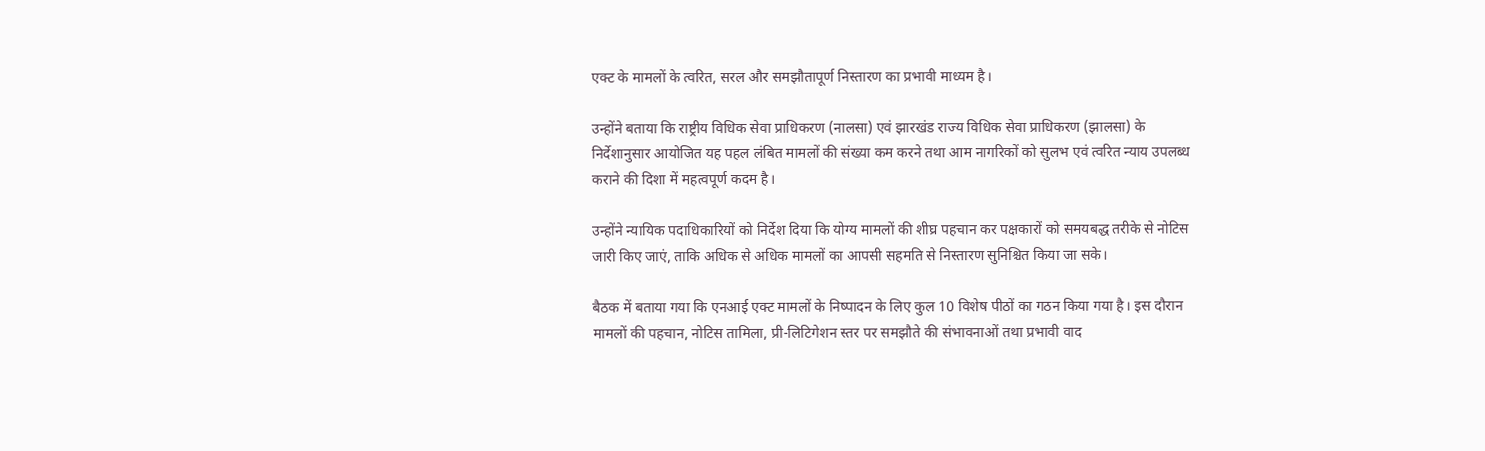एक्ट के मामलों के त्वरित, सरल और समझौतापूर्ण निस्तारण का प्रभावी माध्यम है।

उन्होंने बताया कि राष्ट्रीय विधिक सेवा प्राधिकरण (नालसा) एवं झारखंड राज्य विधिक सेवा प्राधिकरण (झालसा) के निर्देशानुसार आयोजित यह पहल लंबित मामलों की संख्या कम करने तथा आम नागरिकों को सुलभ एवं त्वरित न्याय उपलब्ध कराने की दिशा में महत्वपूर्ण कदम है।

उन्होंने न्यायिक पदाधिकारियों को निर्देश दिया कि योग्य मामलों की शीघ्र पहचान कर पक्षकारों को समयबद्ध तरीके से नोटिस जारी किए जाएं, ताकि अधिक से अधिक मामलों का आपसी सहमति से निस्तारण सुनिश्चित किया जा सके।

बैठक में बताया गया कि एनआई एक्ट मामलों के निष्पादन के लिए कुल 10 विशेष पीठों का गठन किया गया है। इस दौरान मामलों की पहचान, नोटिस तामिला, प्री-लिटिगेशन स्तर पर समझौते की संभावनाओं तथा प्रभावी वाद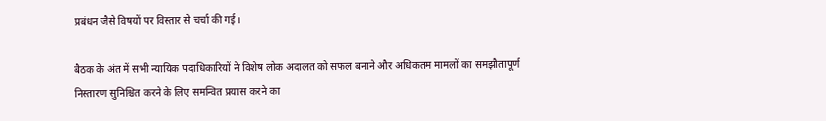प्रबंधन जैसे विषयों पर विस्तार से चर्चा की गई।

बैठक के अंत में सभी न्यायिक पदाधिकारियों ने विशेष लोक अदालत को सफल बनाने और अधिकतम मामलों का समझौतापूर्ण निस्तारण सुनिश्चित करने के लिए समन्वित प्रयास करने का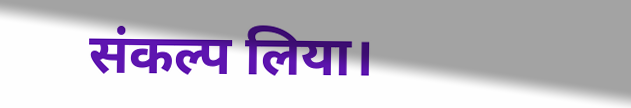संकल्प लिया।